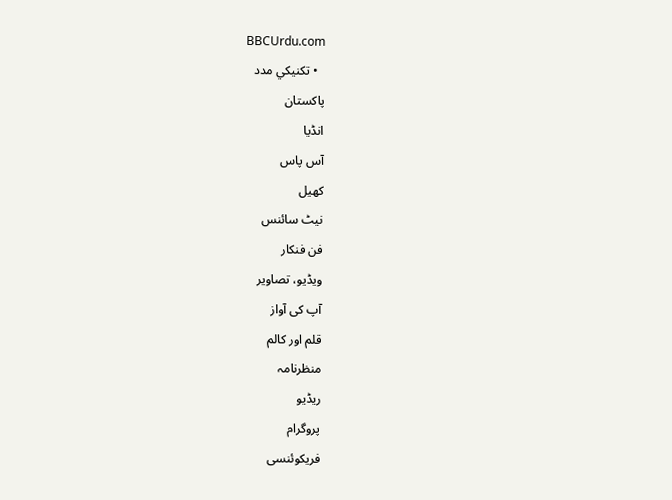BBCUrdu.com
  • تکنيکي مدد
پاکستان
انڈیا
آس پاس
کھیل
نیٹ سائنس
فن فنکار
ویڈیو، تصاویر
آپ کی آواز
قلم اور کالم
منظرنامہ
ریڈیو
پروگرام
فریکوئنسی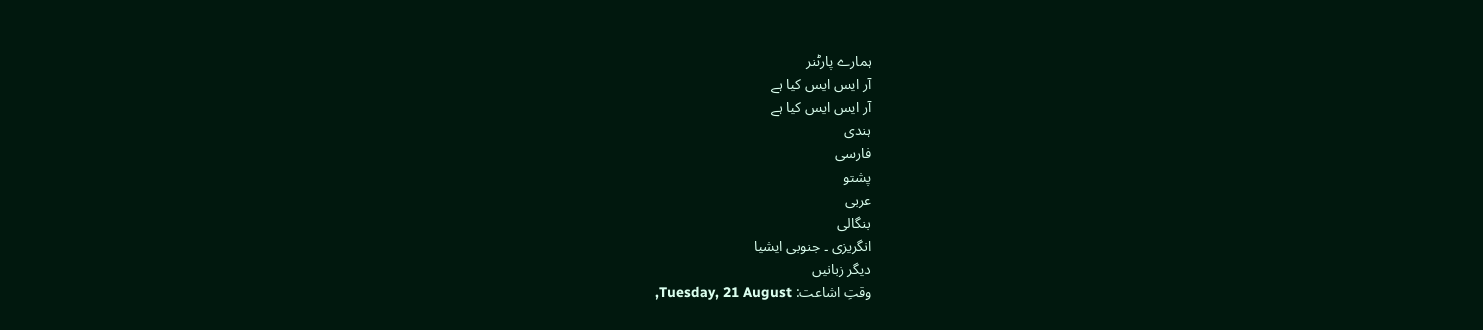ہمارے پارٹنر
آر ایس ایس کیا ہے
آر ایس ایس کیا ہے
ہندی
فارسی
پشتو
عربی
بنگالی
انگریزی ۔ جنوبی ایشیا
دیگر زبانیں
وقتِ اشاعت: Tuesday, 21 August,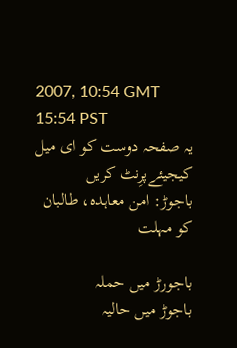2007, 10:54 GMT 15:54 PST
یہ صفحہ دوست کو ای میل کیجیئےپرِنٹ کریں
باجوڑ: امن معاہدہ، طالبان کو مہلت

باجورڑ میں حملہ
باجوڑ میں حالیہ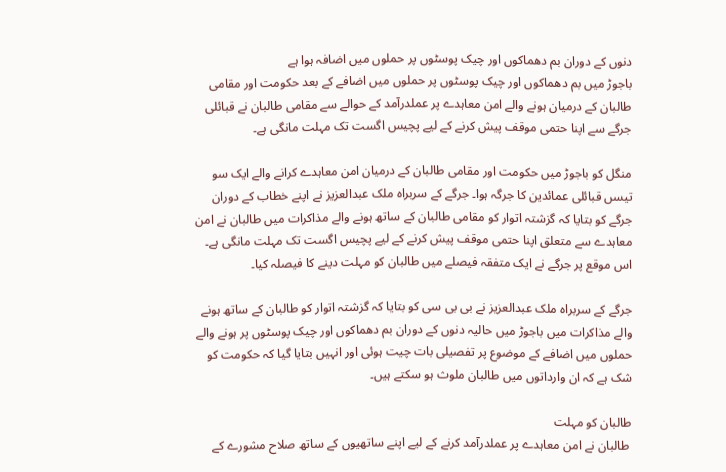دنوں کے دوران بم دھماکوں اور چیک پوسٹوں پر حملوں میں اضافہ ہوا ہے
باجوڑ میں بم دھماکوں اور چیک پوسٹوں پر حملوں میں اضافے کے بعد حکومت اور مقامی طالبان کے درمیان ہونے والے امن معاہدے پر عملدرآمد کے حوالے سے مقامی طالبان نے قبائلی جرگے سے اپنا حتمی موقف پیش کرنے کے لیے پچیس اگست تک مہلت مانگی ہے۔

منگل کو باجوڑ میں حکومت اور مقامی طالبان کے درمیان امن معاہدے کرانے والے ایک سو تیسں قبائلی عمائدین کا جرگہ ہوا۔ جرگے کے سربراہ ملک عبدالعزیز نے اپنے خطاب کے دوران جرگے کو بتایا کہ گزشتہ اتوار کو مقامی طالبان کے ساتھ ہونے والے مذاکرات میں طالبان نے امن معاہدے سے متعلق اپنا حتمی موقف پیش کرنے کے لیے پچیس اگست تک مہلت مانگی ہے۔ اس موقع پر جرگے نے ایک متفقہ فیصلے میں طالبان کو مہلت دینے کا فیصلہ کیا۔

جرگے کے سربراہ ملک عبدالعزیز نے بی بی سی کو بتایا کہ گزشتہ اتوار کو طالبان کے ساتھ ہونے والے مذاکرات میں باجوڑ میں حالیہ دنوں کے دوران بم دھماکوں اور چیک پوسٹوں پر ہونے والے حملوں میں اضافے کے موضوع پر تفصیلی بات چیت ہوئی اور انہیں بتایا گیا کہ حکومت کو شک ہے کہ ان وارداتوں میں طالبان ملوث ہو سکتے ہیں۔

طالبان کو مہلت
 طالبان نے امن معاہدے پر عملدرآمد کرنے کے لیے اپنے ساتھیوں کے ساتھ صلاح مشورے کے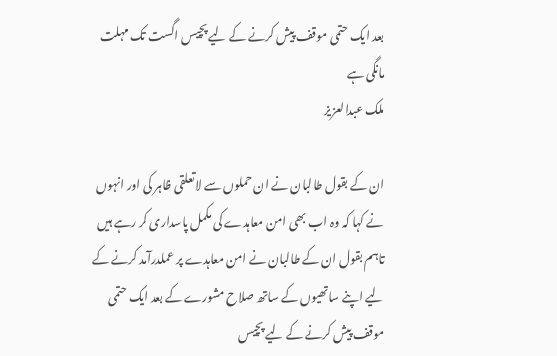بعد ایک حتمی موقف پیش کرنے کے لیے پچیس اگست تک مہلت مانگی ہے
ملک عبدالعزیز

ان کے بقول طالبان نے ان حملوں سے لاتعلقی ظاہر کی اور انہوں نے کہا کہ وہ اب بھی امن معاہدے کی مکمل پاسداری کر رہے ہیں تاہم بقول ان کے طالبان نے امن معاہدے پر عملدرآمد کرنے کے لیے اپنے ساتھیوں کے ساتھ صلاح مشورے کے بعد ایک حتمی موقف پیش کرنے کے لیے پچیس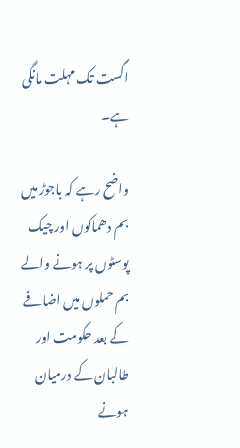اگست تک مہلت مانگی ہے۔

واضح رہے کہ باجوڑ میں بم دھماکوں اور چیک پوسٹوں پر ہونے والے بم حملوں میں اضافے کے بعد حکومت اور طالبان کے درمیان ہونے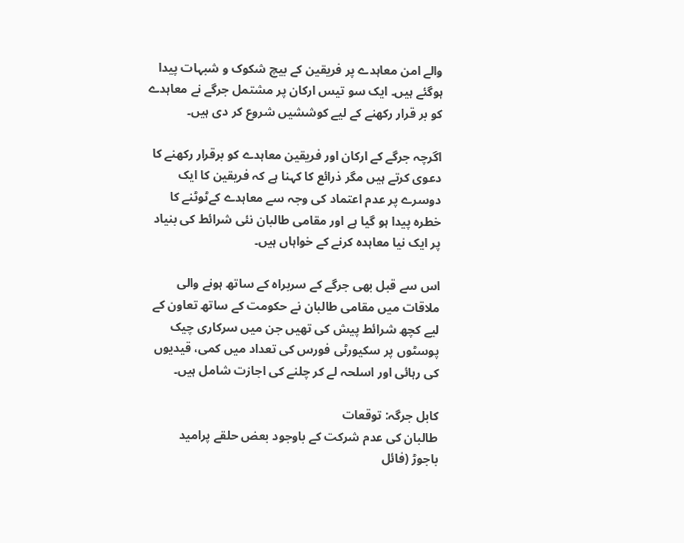والے امن معاہدے پر فریقین کے بیچ شکوک و شبہات پیدا ہوگئے ہیں۔ ایک سو تیس ارکان پر مشتمل جرگے نے معاہدے کو بر قرار رکھنے کے لیے کوششیں شروع کر دی ہیں۔

اگرچہ جرگے کے ارکان اور فریقین معاہدے کو برقرار رکھنے کا دعوی کرتے ہیں مگر ذرائع کا کہنا ہے کہ فریقین کا ایک دوسرے پر عدم اعتماد کی وجہ سے معاہدے کےٹوٹنے کا خطرہ پیدا ہو گیا ہے اور مقامی طالبان نئی شرائط کی بنیاد پر ایک نیا معاہدہ کرنے کے خواہاں ہیں۔

اس سے قبل بھی جرگے کے سربراہ کے ساتھ ہونے والی ملاقات میں مقامی طالبان نے حکومت کے ساتھ تعاون کے لیے کچھ شرائط پیش کی تھیں جن میں سرکاری چیک پوسٹوں پر سکیورٹی فورس کی تعداد میں کمی، قیدیوں کی رہائی اور اسلحہ لے کر چلنے کی اجازت شامل ہیں۔

کابل جرگہ: توقعات
طالبان کی عدم شرکت کے باوجود بعض حلقے پرامید
باجوڑ (فائل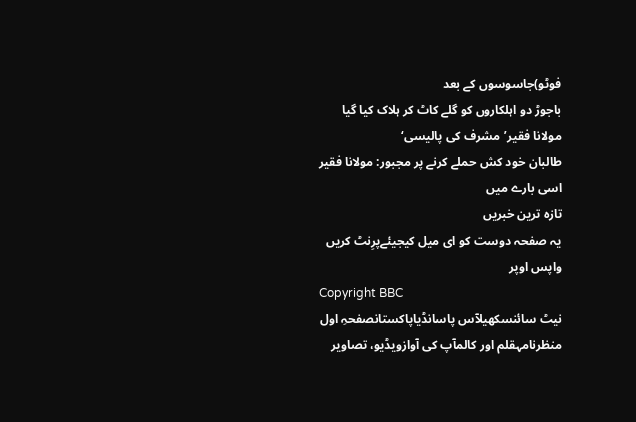فوٹو)جاسوسوں کے بعد
باجوڑ دو اہلکاروں کو گلے کاٹ کر ہلاک کیا گیا
مولانا فقیر’مشرف کی پالیسی‘
طالبان خود کش حملے کرنے پر مجبور: مولانا فقیر
اسی بارے میں
تازہ ترین خبریں
یہ صفحہ دوست کو ای میل کیجیئےپرِنٹ کریں
واپس اوپر
Copyright BBC
نیٹ سائنسکھیلآس پاسانڈیاپاکستانصفحہِ اول
منظرنامہقلم اور کالمآپ کی آوازویڈیو، تصاویر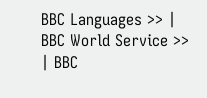BBC Languages >> | BBC World Service >> | BBC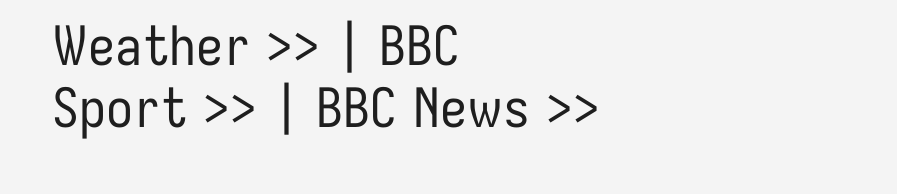Weather >> | BBC Sport >> | BBC News >>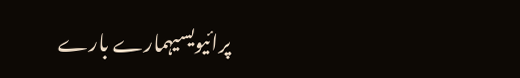پرائیویسیہمارے بارے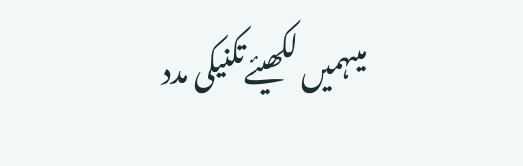میںہمیں لکھیئےتکنیکی مدد